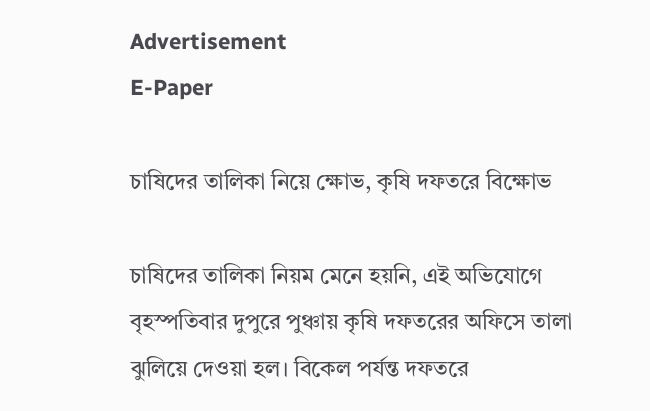Advertisement
E-Paper

চাষিদের তালিকা নিয়ে ক্ষোভ, কৃষি দফতরে বিক্ষোভ

চাষিদের তালিকা নিয়ম মেনে হয়নি, এই অভিযোগে বৃহস্পতিবার দুপুরে পুঞ্চায় কৃষি দফতরের অফিসে তালা ঝুলিয়ে দেওয়া হল। বিকেল পর্যন্ত দফতরে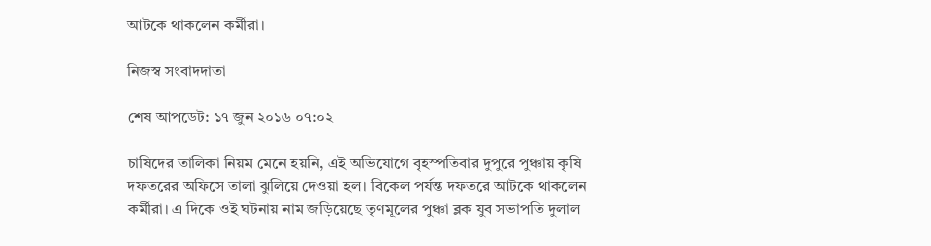আটকে থাকলেন কর্মীরা।

নিজস্ব সংবাদদাতা

শেষ আপডেট: ১৭ জুন ২০১৬ ০৭:০২

চাষিদের তালিকা নিয়ম মেনে হয়নি, এই অভিযোগে বৃহস্পতিবার দুপুরে পুঞ্চায় কৃষি দফতরের অফিসে তালা ঝুলিয়ে দেওয়া হল। বিকেল পর্যন্ত দফতরে আটকে থাকলেন কর্মীরা। এ দিকে ওই ঘটনায় নাম জড়িয়েছে তৃণমূলের পুঞ্চা ব্লক যুব সভাপতি দুলাল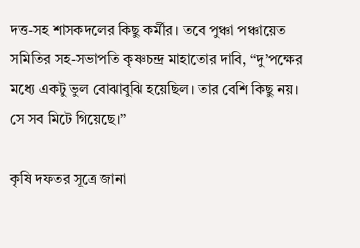দত্ত-সহ শাসকদলের কিছু কর্মীর। তবে পুঞ্চা পঞ্চায়েত সমিতির সহ-সভাপতি কৃষ্ণচন্দ্র মাহাতোর দাবি, ‘‘দু’পক্ষের মধ্যে একটু ভুল বোঝাবুঝি হয়েছিল। তার বেশি কিছু নয়। সে সব মিটে গিয়েছে।’’

কৃষি দফতর সূত্রে জানা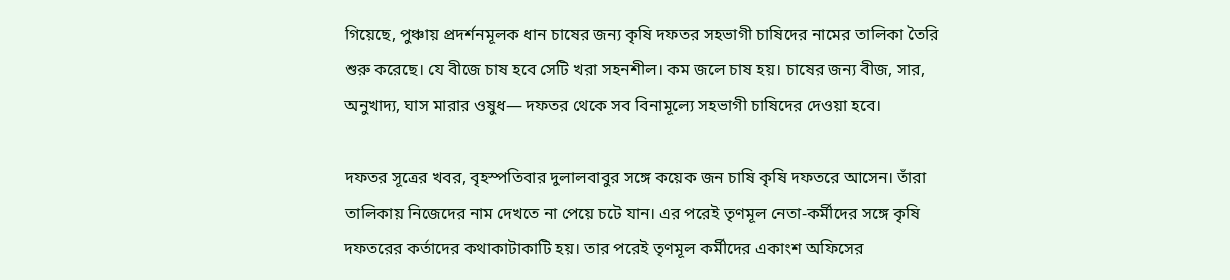গিয়েছে, পুঞ্চায় প্রদর্শনমূলক ধান চাষের জন্য কৃষি দফতর সহভাগী চাষিদের নামের তালিকা তৈরি শুরু করেছে। যে বীজে চাষ হবে সেটি খরা সহনশীল। কম জলে চাষ হয়। চাষের জন্য বীজ, সার, অনুখাদ্য, ঘাস মারার ওষুধ— দফতর থেকে সব বিনামূল্যে সহভাগী চাষিদের দেওয়া হবে।

দফতর সূত্রের খবর, বৃহস্পতিবার দুলালবাবুর সঙ্গে কয়েক জন চাষি কৃষি দফতরে আসেন। তাঁরা তালিকায় নিজেদের নাম দেখতে না পেয়ে চটে যান। এর পরেই তৃণমূল নেতা-কর্মীদের সঙ্গে কৃষি দফতরের কর্তাদের কথাকাটাকাটি হয়। তার পরেই তৃণমূল কর্মীদের একাংশ অফিসের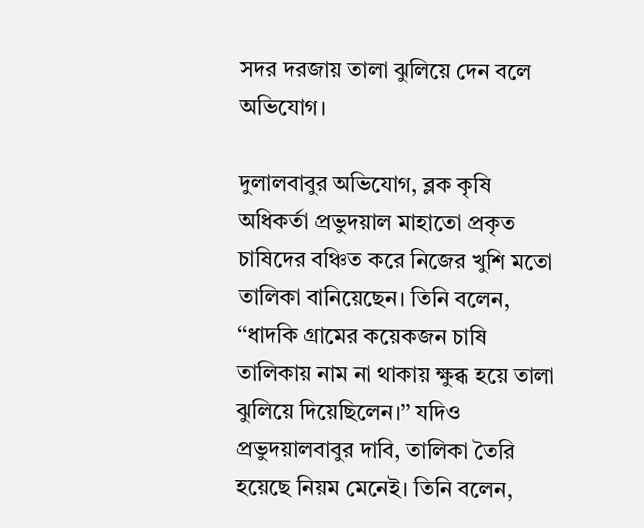সদর দরজায় তালা ঝুলিয়ে দেন বলে অভিযোগ।

দুলালবাবুর অভিযোগ, ব্লক কৃষি অধিকর্তা প্রভুদয়াল মাহাতো প্রকৃত চাষিদের বঞ্চিত করে নিজের খুশি মতো তালিকা বানিয়েছেন। তিনি বলেন, ‘‘ধাদকি গ্রামের কয়েকজন চাষি তালিকায় নাম না থাকায় ক্ষুব্ধ হয়ে তালা ঝুলিয়ে দিয়েছিলেন।’’ যদিও প্রভুদয়ালবাবুর দাবি, তালিকা তৈরি হয়েছে নিয়ম মেনেই। তিনি বলেন,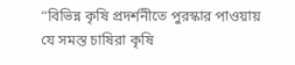‘‘বিভিন্ন কৃষি প্রদর্শনীতে পুরস্কার পাওয়ায় যে সমস্ত চাষিরা কৃষি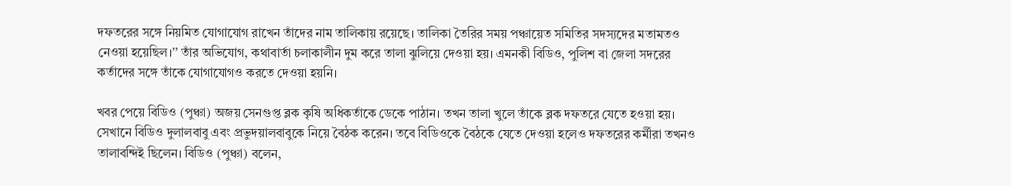দফতরের সঙ্গে নিয়মিত যোগাযোগ রাখেন তাঁদের নাম তালিকায় রয়েছে। তালিকা তৈরির সময় পঞ্চায়েত সমিতির সদস্যদের মতামতও নেওয়া হয়েছিল।’’ তাঁর অভিযোগ, কথাবার্তা চলাকালীন দুম করে তালা ঝুলিয়ে দেওয়া হয়। এমনকী বিডিও, পুলিশ বা জেলা সদরের কর্তাদের সঙ্গে তাঁকে যোগাযোগও করতে দেওয়া হয়নি।

খবর পেয়ে বিডিও (পুঞ্চা) অজয় সেনগুপ্ত ব্লক কৃষি অধিকর্তাকে ডেকে পাঠান। তখন তালা খুলে তাঁকে ব্লক দফতরে যেতে হওয়া হয়। সেখানে বিডিও দুলালবাবু এবং প্রভুদয়ালবাবুকে নিয়ে বৈঠক করেন। তবে বিডিওকে বৈঠকে যেতে দেওয়া হলেও দফতরের কর্মীরা তখনও তালাবন্দিই ছিলেন। বিডিও (পুঞ্চা) বলেন,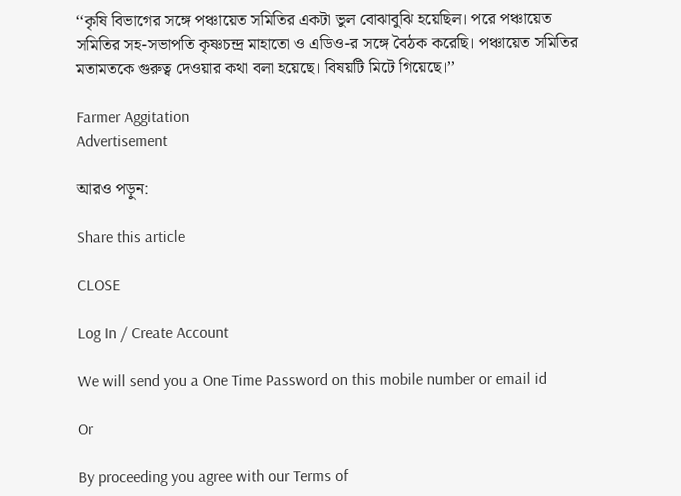‘‘কৃষি বিভাগের সঙ্গে পঞ্চায়েত সমিতির একটা ভুল বোঝাবুঝি হয়েছিল। পরে পঞ্চায়েত সমিতির সহ-সভাপতি কৃষ্ণচন্দ্র মাহাতো ও এডিও-র সঙ্গে বৈঠক করেছি। পঞ্চায়েত সমিতির মতামতকে গুরুত্ব দেওয়ার কথা বলা হয়েছে। বিষয়টি মিটে গিয়েছে।’’

Farmer Aggitation
Advertisement

আরও পড়ুন:

Share this article

CLOSE

Log In / Create Account

We will send you a One Time Password on this mobile number or email id

Or

By proceeding you agree with our Terms of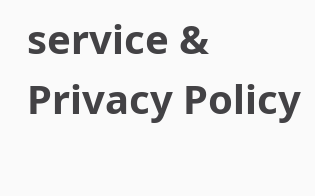service & Privacy Policy